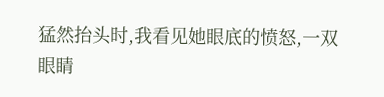猛然抬头时,我看见她眼底的愤怒,一双眼睛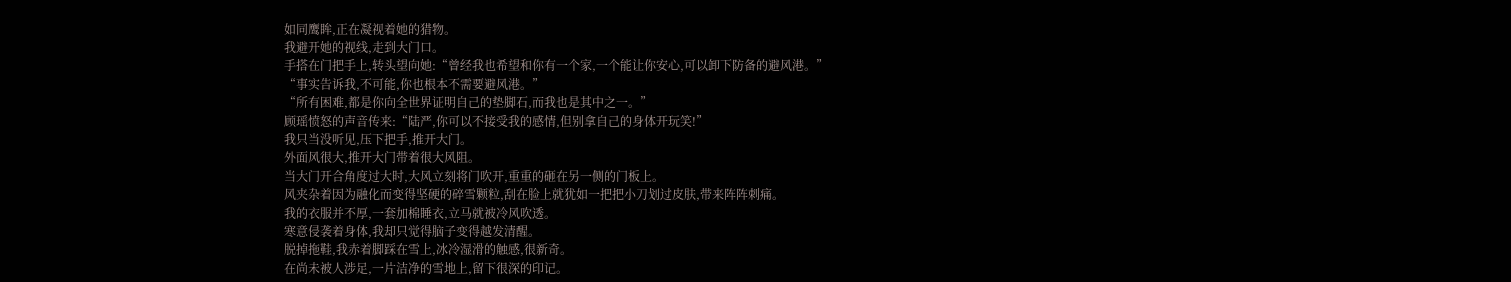如同鹰眸,正在凝视着她的猎物。
我避开她的视线,走到大门口。
手搭在门把手上,转头望向她:“曾经我也希望和你有一个家,一个能让你安心,可以卸下防备的避风港。”
“事实告诉我,不可能,你也根本不需要避风港。”
“所有困难,都是你向全世界证明自己的垫脚石,而我也是其中之一。”
顾瑶愤怒的声音传来:“陆严,你可以不接受我的感情,但别拿自己的身体开玩笑!”
我只当没听见,压下把手,推开大门。
外面风很大,推开大门带着很大风阻。
当大门开合角度过大时,大风立刻将门吹开,重重的砸在另一侧的门板上。
风夹杂着因为融化而变得坚硬的碎雪颗粒,刮在脸上就犹如一把把小刀划过皮肤,带来阵阵刺痛。
我的衣服并不厚,一套加棉睡衣,立马就被冷风吹透。
寒意侵袭着身体,我却只觉得脑子变得越发清醒。
脱掉拖鞋,我赤着脚踩在雪上,冰冷湿滑的触感,很新奇。
在尚未被人涉足,一片洁净的雪地上,留下很深的印记。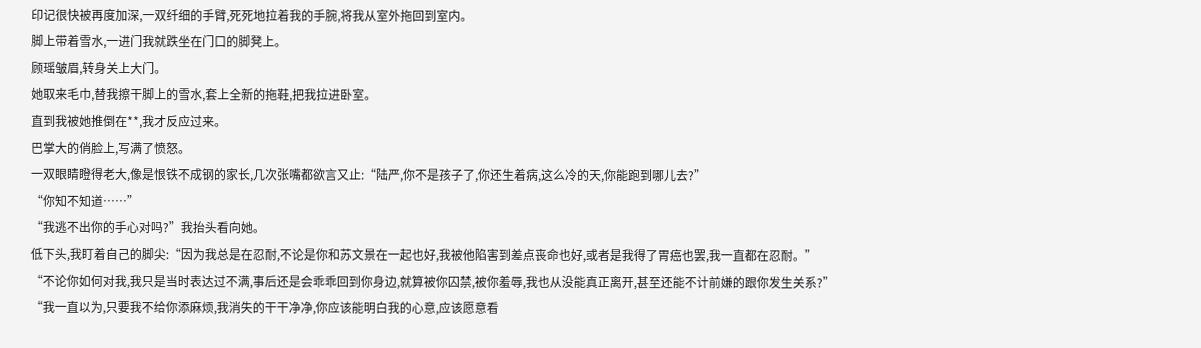印记很快被再度加深,一双纤细的手臂,死死地拉着我的手腕,将我从室外拖回到室内。
脚上带着雪水,一进门我就跌坐在门口的脚凳上。
顾瑶皱眉,转身关上大门。
她取来毛巾,替我擦干脚上的雪水,套上全新的拖鞋,把我拉进卧室。
直到我被她推倒在**,我才反应过来。
巴掌大的俏脸上,写满了愤怒。
一双眼睛瞪得老大,像是恨铁不成钢的家长,几次张嘴都欲言又止:“陆严,你不是孩子了,你还生着病,这么冷的天,你能跑到哪儿去?”
“你知不知道……”
“我逃不出你的手心对吗?”我抬头看向她。
低下头,我盯着自己的脚尖:“因为我总是在忍耐,不论是你和苏文景在一起也好,我被他陷害到差点丧命也好,或者是我得了胃癌也罢,我一直都在忍耐。”
“不论你如何对我,我只是当时表达过不满,事后还是会乖乖回到你身边,就算被你囚禁,被你羞辱,我也从没能真正离开,甚至还能不计前嫌的跟你发生关系?”
“我一直以为,只要我不给你添麻烦,我消失的干干净净,你应该能明白我的心意,应该愿意看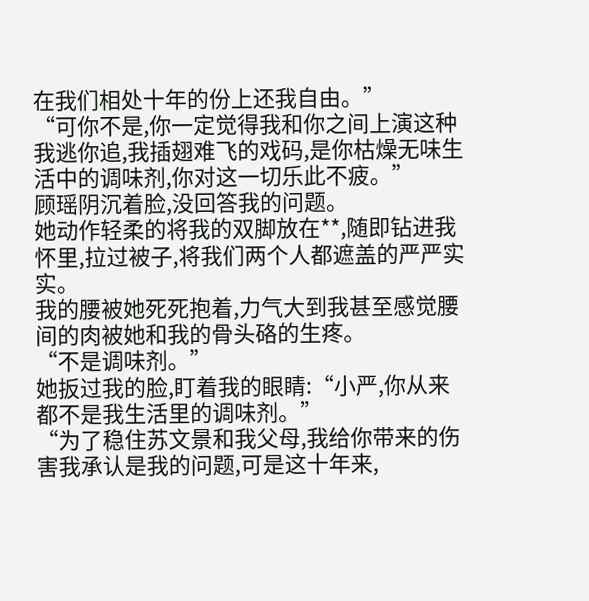在我们相处十年的份上还我自由。”
“可你不是,你一定觉得我和你之间上演这种我逃你追,我插翅难飞的戏码,是你枯燥无味生活中的调味剂,你对这一切乐此不疲。”
顾瑶阴沉着脸,没回答我的问题。
她动作轻柔的将我的双脚放在**,随即钻进我怀里,拉过被子,将我们两个人都遮盖的严严实实。
我的腰被她死死抱着,力气大到我甚至感觉腰间的肉被她和我的骨头硌的生疼。
“不是调味剂。”
她扳过我的脸,盯着我的眼睛:“小严,你从来都不是我生活里的调味剂。”
“为了稳住苏文景和我父母,我给你带来的伤害我承认是我的问题,可是这十年来,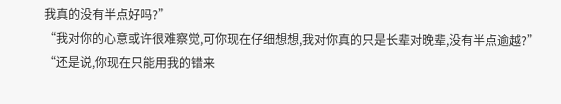我真的没有半点好吗?”
“我对你的心意或许很难察觉,可你现在仔细想想,我对你真的只是长辈对晚辈,没有半点逾越?”
“还是说,你现在只能用我的错来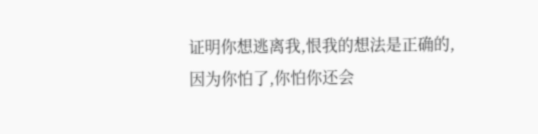证明你想逃离我,恨我的想法是正确的,因为你怕了,你怕你还会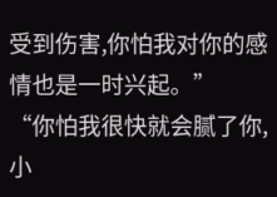受到伤害,你怕我对你的感情也是一时兴起。”
“你怕我很快就会腻了你,小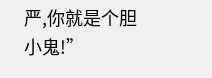严,你就是个胆小鬼!”